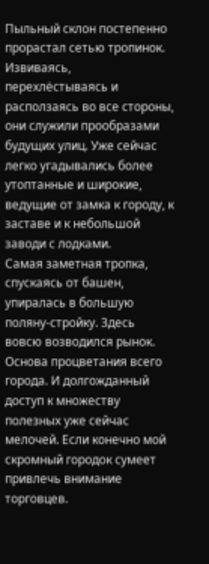Пыльный склон постепенно прорастал сетью тропинок. Извиваясь, перехлёстываясь и расползаясь во все стороны, они служили прообразами будущих улиц. Уже сейчас легко угадывались более утоптанные и широкие, ведущие от замка к городу, к заставе и к небольшой заводи с лодками.
Самая заметная тропка, спускаясь от башен, упиралась в большую поляну-стройку. Здесь вовсю возводился рынок. Основа процветания всего города. И долгожданный доступ к множеству полезных уже сейчас мелочей. Если конечно мой скромный городок сумеет привлечь внимание торговцев.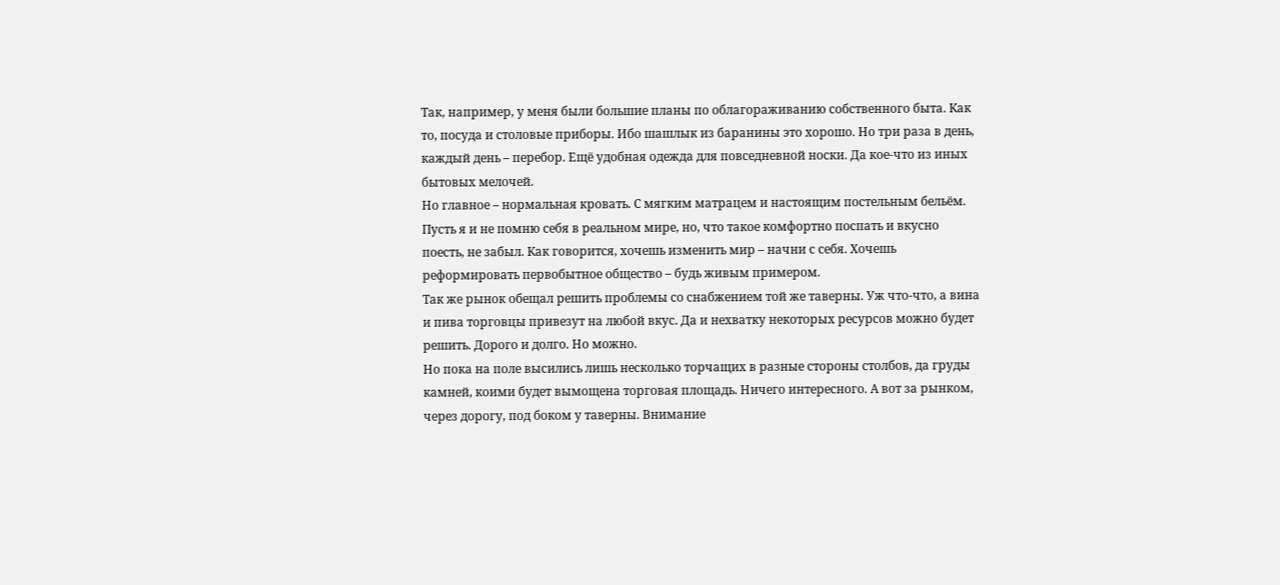Так, например, у меня были большие планы по облагораживанию собственного быта. Как то, посуда и столовые приборы. Ибо шашлык из баранины это хорошо. Но три раза в день, каждый день – перебор. Ещё удобная одежда для повседневной носки. Да кое-что из иных бытовых мелочей.
Но главное – нормальная кровать. С мягким матрацем и настоящим постельным бельём. Пусть я и не помню себя в реальном мире, но, что такое комфортно поспать и вкусно поесть, не забыл. Как говорится, хочешь изменить мир – начни с себя. Хочешь реформировать первобытное общество – будь живым примером.
Так же рынок обещал решить проблемы со снабжением той же таверны. Уж что-что, а вина и пива торговцы привезут на любой вкус. Да и нехватку некоторых ресурсов можно будет решить. Дорого и долго. Но можно.
Но пока на поле высились лишь несколько торчащих в разные стороны столбов, да груды камней, коими будет вымощена торговая площадь. Ничего интересного. А вот за рынком, через дорогу, под боком у таверны. Внимание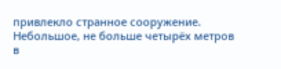привлекло странное сооружение.
Небольшое, не больше четырёх метров в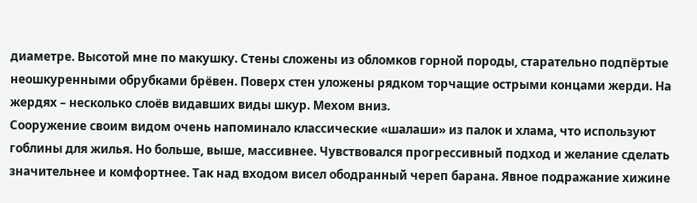диаметре. Высотой мне по макушку. Стены сложены из обломков горной породы, старательно подпёртые неошкуренными обрубками брёвен. Поверх стен уложены рядком торчащие острыми концами жерди. На жердях – несколько слоёв видавших виды шкур. Мехом вниз.
Сооружение своим видом очень напоминало классические «шалаши» из палок и хлама, что используют гоблины для жилья. Но больше, выше, массивнее. Чувствовался прогрессивный подход и желание сделать значительнее и комфортнее. Так над входом висел ободранный череп барана. Явное подражание хижине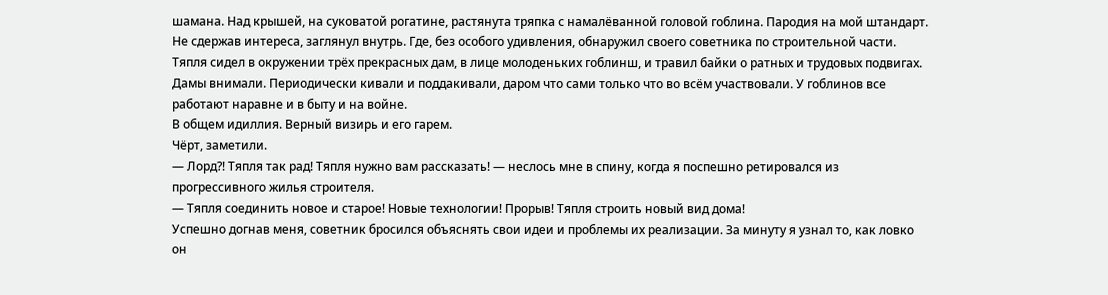шамана. Над крышей, на суковатой рогатине, растянута тряпка с намалёванной головой гоблина. Пародия на мой штандарт.
Не сдержав интереса, заглянул внутрь. Где, без особого удивления, обнаружил своего советника по строительной части. Тяпля сидел в окружении трёх прекрасных дам, в лице молоденьких гоблинш, и травил байки о ратных и трудовых подвигах. Дамы внимали. Периодически кивали и поддакивали, даром что сами только что во всём участвовали. У гоблинов все работают наравне и в быту и на войне.
В общем идиллия. Верный визирь и его гарем.
Чёрт, заметили.
— Лорд?! Тяпля так рад! Тяпля нужно вам рассказать! — неслось мне в спину, когда я поспешно ретировался из прогрессивного жилья строителя.
— Тяпля соединить новое и старое! Новые технологии! Прорыв! Тяпля строить новый вид дома!
Успешно догнав меня, советник бросился объяснять свои идеи и проблемы их реализации. За минуту я узнал то, как ловко он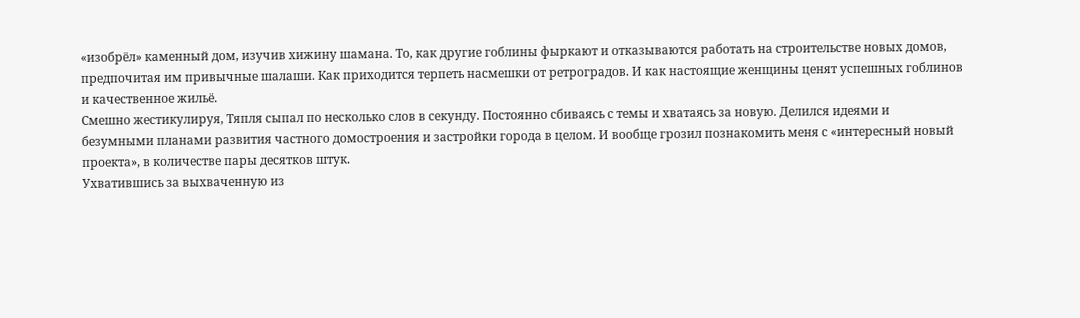«изобрёл» каменный дом, изучив хижину шамана. То, как другие гоблины фыркают и отказываются работать на строительстве новых домов, предпочитая им привычные шалаши. Как приходится терпеть насмешки от ретроградов. И как настоящие женщины ценят успешных гоблинов и качественное жильё.
Смешно жестикулируя, Тяпля сыпал по несколько слов в секунду. Постоянно сбиваясь с темы и хватаясь за новую. Делился идеями и безумными планами развития частного домостроения и застройки города в целом. И вообще грозил познакомить меня с «интересный новый проекта», в количестве пары десятков штук.
Ухватившись за выхваченную из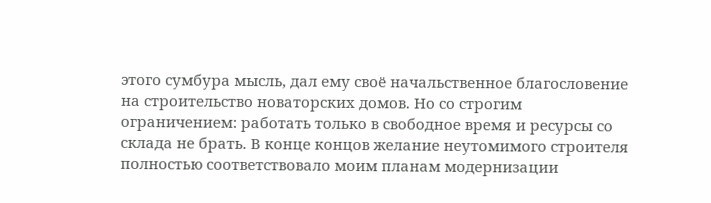этого сумбура мысль, дал ему своё начальственное благословение на строительство новаторских домов. Но со строгим ограничением: работать только в свободное время и ресурсы со склада не брать. В конце концов желание неутомимого строителя полностью соответствовало моим планам модернизации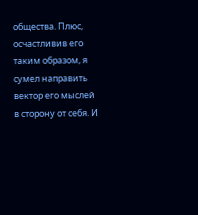общества. Плюс, осчастливив его таким образом, я сумел направить вектор его мыслей в сторону от себя. И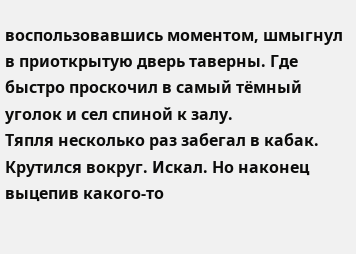воспользовавшись моментом, шмыгнул в приоткрытую дверь таверны. Где быстро проскочил в самый тёмный уголок и сел спиной к залу.
Тяпля несколько раз забегал в кабак. Крутился вокруг. Искал. Но наконец выцепив какого-то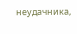неудачника,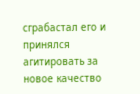сграбастал его и принялся агитировать за новое качество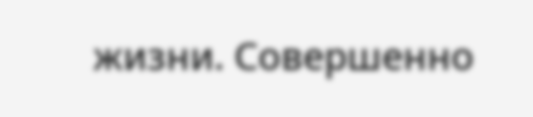жизни. Совершенно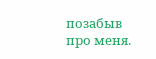позабыв про меня.